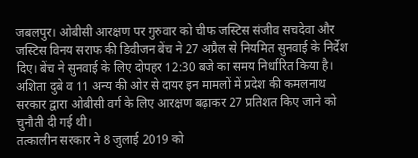जबलपुर। ओबीसी आरक्षण पर गुरुवार को चीफ जस्टिस संजीव सचदेवा और जस्टिस विनय सराफ की डिवीजन बेंच ने 27 अप्रैल से नियमित सुनवाई के निर्देश दिए। बेंच ने सुनवाई के लिए दोपहर 12:30 बजे का समय निर्धारित किया है। अशिता दुबे व 11 अन्य की ओर से दायर इन मामलों में प्रदेश की कमलनाथ सरकार द्वारा ओबीसी वर्ग के लिए आरक्षण बढ़ाकर 27 प्रतिशत किए जाने को चुनौती दी गई थी।
तत्कालीन सरकार ने 8 जुलाई 2019 को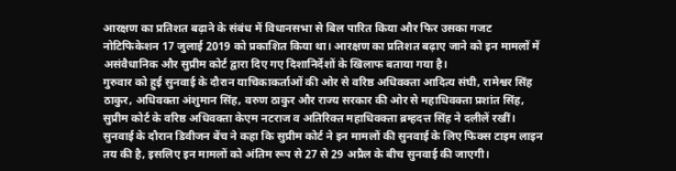आरक्षण का प्रतिशत बढ़ाने के संबंध में विधानसभा से बिल पारित किया और फिर उसका गजट नोटिफिकेशन 17 जुलाई 2019 को प्रकाशित किया था। आरक्षण का प्रतिशत बढ़ाए जाने को इन मामलों में असंवैधानिक और सुप्रीम कोर्ट द्वारा दिए गए दिशानिर्देशों के खिलाफ बताया गया है।
गुरुवार को हुई सुनवाई के दौरान याचिकाकर्ताओं की ओर से वरिष्ठ अधिवक्ता आदित्य संघी, रामेश्वर सिंह ठाकुर, अधिवक्ता अंशुमान सिंह, वरुण ठाकुर और राज्य सरकार की ओर से महाधिवक्ता प्रशांत सिंह, सुप्रीम कोर्ट के वरिष्ठ अधिवक्ता केएम नटराज व अतिरिक्त महाधिवक्ता ब्रम्हदत्त सिंह ने दलीलें रखीं। सुनवाई के दौरान डिवीजन बेंच ने कहा कि सुप्रीम कोर्ट ने इन मामलों की सुनवाई के लिए फिक्स टाइम लाइन तय की है, इसलिए इन मामलों को अंतिम रूप से 27 से 29 अप्रैल के बीच सुनवाई की जाएगी।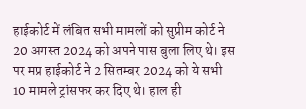हाईकोर्ट में लंबित सभी मामलों को सुप्रीम कोर्ट ने 20 अगस्त 2024 को अपने पास बुला लिए थे। इस पर मप्र हाईकोर्ट ने 2 सितम्बर 2024 को ये सभी 10 मामले ट्रांसफर कर दिए थे। हाल ही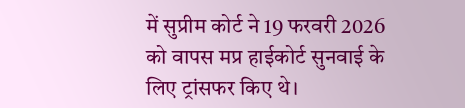में सुप्रीम कोर्ट ने 19 फरवरी 2026 को वापस मप्र हाईकोर्ट सुनवाई के लिए ट्रांसफर किए थे।